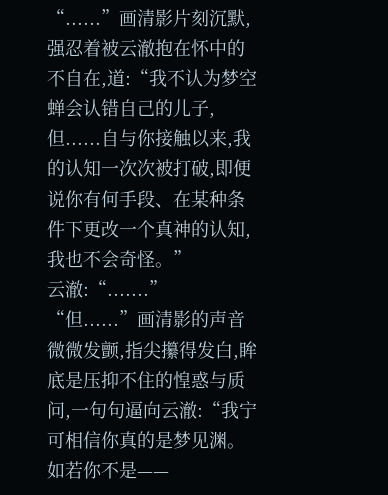“......”画清影片刻沉默,强忍着被云澈抱在怀中的不自在,道:“我不认为梦空蝉会认错自己的儿子,但......自与你接触以来,我的认知一次次被打破,即便说你有何手段、在某种条件下更改一个真神的认知,我也不会奇怪。”
云澈:“.......”
“但......”画清影的声音微微发颤,指尖攥得发白,眸底是压抑不住的惶惑与质问,一句句逼向云澈:“我宁可相信你真的是梦见渊。如若你不是——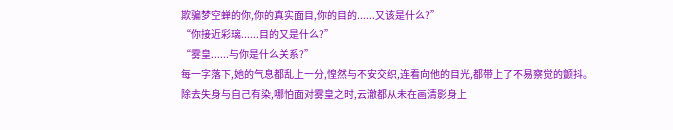欺骗梦空蝉的你,你的真实面目,你的目的......又该是什么?”
“你接近彩璃......目的又是什么?”
“雾皇......与你是什么关系?”
每一字落下,她的气息都乱上一分,惶然与不安交织,连看向他的目光,都带上了不易察觉的颤抖。
除去失身与自己有染,哪怕面对雾皇之时,云澈都从未在画清影身上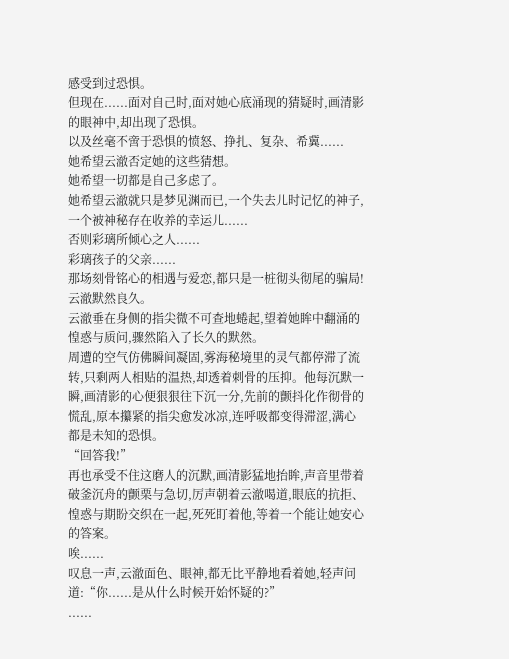感受到过恐惧。
但现在......面对自己时,面对她心底涌现的猜疑时,画清影的眼神中,却出现了恐惧。
以及丝毫不啻于恐惧的愤怒、挣扎、复杂、希冀......
她希望云澈否定她的这些猜想。
她希望一切都是自己多虑了。
她希望云澈就只是梦见渊而已,一个失去儿时记忆的神子,一个被神秘存在收养的幸运儿......
否则彩璃所倾心之人......
彩璃孩子的父亲......
那场刻骨铭心的相遇与爱恋,都只是一桩彻头彻尾的骗局!
云澈默然良久。
云澈垂在身侧的指尖微不可查地蜷起,望着她眸中翻涌的惶惑与质问,骤然陷入了长久的默然。
周遭的空气仿佛瞬间凝固,雾海秘境里的灵气都停滞了流转,只剩两人相贴的温热,却透着刺骨的压抑。他每沉默一瞬,画清影的心便狠狠往下沉一分,先前的颤抖化作彻骨的慌乱,原本攥紧的指尖愈发冰凉,连呼吸都变得滞涩,满心都是未知的恐惧。
“回答我!”
再也承受不住这磨人的沉默,画清影猛地抬眸,声音里带着破釜沉舟的颤栗与急切,厉声朝着云澈喝道,眼底的抗拒、惶惑与期盼交织在一起,死死盯着他,等着一个能让她安心的答案。
唉......
叹息一声,云澈面色、眼神,都无比平静地看着她,轻声问道:“你......是从什么时候开始怀疑的?”
......